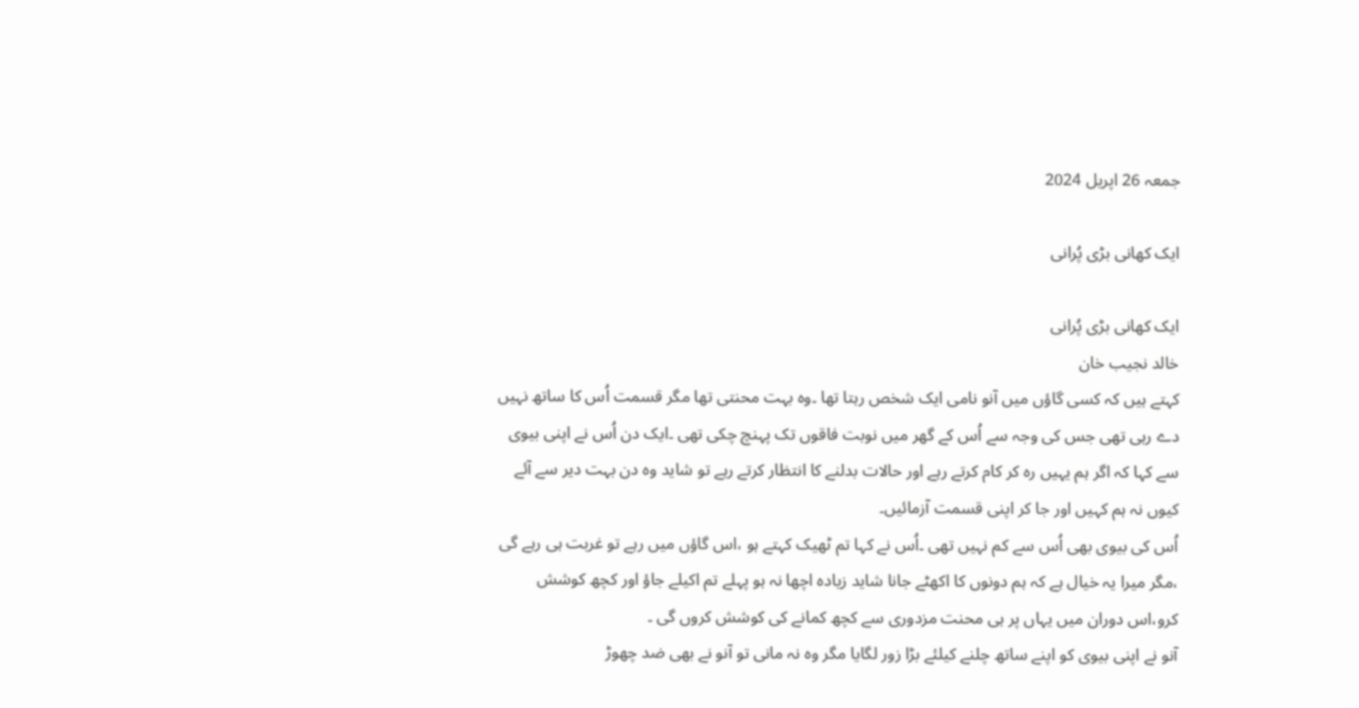جمعہ 26 اپریل 2024

ایک کھانی بڑی پُرانی

ایک کھانی بڑی پُرانی
خالد نجیب خان
کہتے ہیں کہ کسی گاؤں میں آنو نامی ایک شخص رہتا تھا ۔وہ بہت محنتی تھا مگر قسمت اُس کا ساتھ نہیں دے رہی تھی جس کی وجہ سے اُس کے گھر میں نوبت فاقوں تک پہنچ چکی تھی ۔ایک دن اُس نے اپنی بیوی سے کہا کہ اگر ہم یہیں رہ کر کام کرتے رہے اور حالات بدلنے کا انتظار کرتے رہے تو شاید وہ دن بہت دیر سے آئے کیوں نہ ہم کہیں اور جا کر اپنی قسمت آزمائیں۔
اُس کی بیوی بھی اُس سے کم نہیں تھی ۔اُس نے کہا تم ٹھیک کہتے ہو ،اس گاؤں میں رہے تو غربت ہی رہے گی ،مگر میرا یہ خیال ہے کہ ہم دونوں کا اکھٹے جانا شاید زیادہ اچھا نہ ہو پہلے تم اکیلے جاؤ اور کچھ کوشش کرو،اس دوران میں یہاں پر ہی محنت مزدوری سے کچھ کمانے کی کوشش کروں گی ۔
آنو نے اپنی بیوی کو اپنے ساتھ چلنے کیلئے بڑا زور لگایا مگر وہ نہ مانی تو آنو نے بھی ضد چھوڑ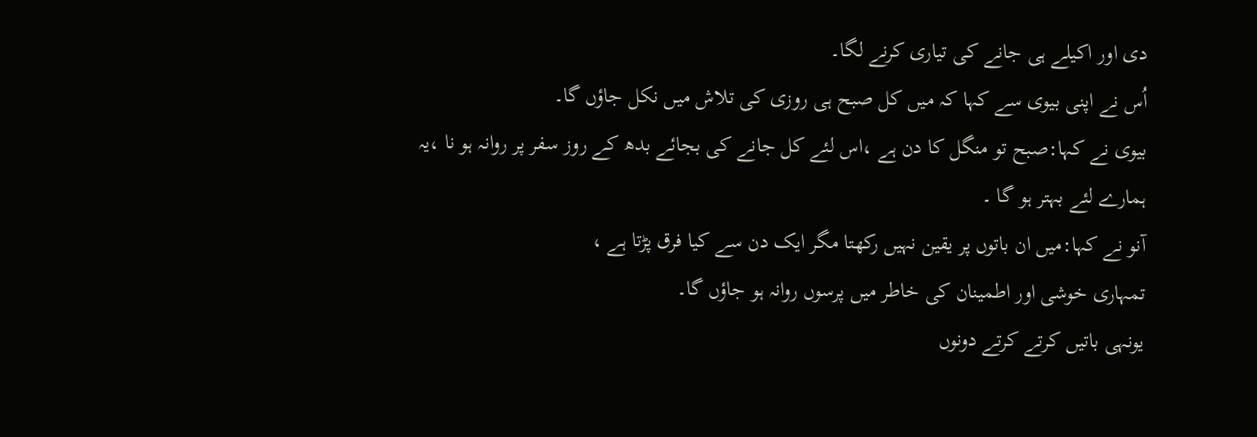دی اور اکیلے ہی جانے کی تیاری کرنے لگا۔
اُس نے اپنی بیوی سے کہا کہ میں کل صبح ہی روزی کی تلاش میں نکل جاؤں گا۔
بیوی نے کہا:صبح تو منگل کا دن ہے ،اس لئے کل جانے کی بجائے بدھ کے روز سفر پر روانہ ہو نا ،یہ ہمارے لئے بہتر ہو گا ۔
آنو نے کہا:میں ان باتوں پر یقین نہیں رکھتا مگر ایک دن سے کیا فرق پڑتا ہے ،
تمہاری خوشی اور اطمینان کی خاطر میں پرسوں روانہ ہو جاؤں گا۔
یونہی باتیں کرتے کرتے دونوں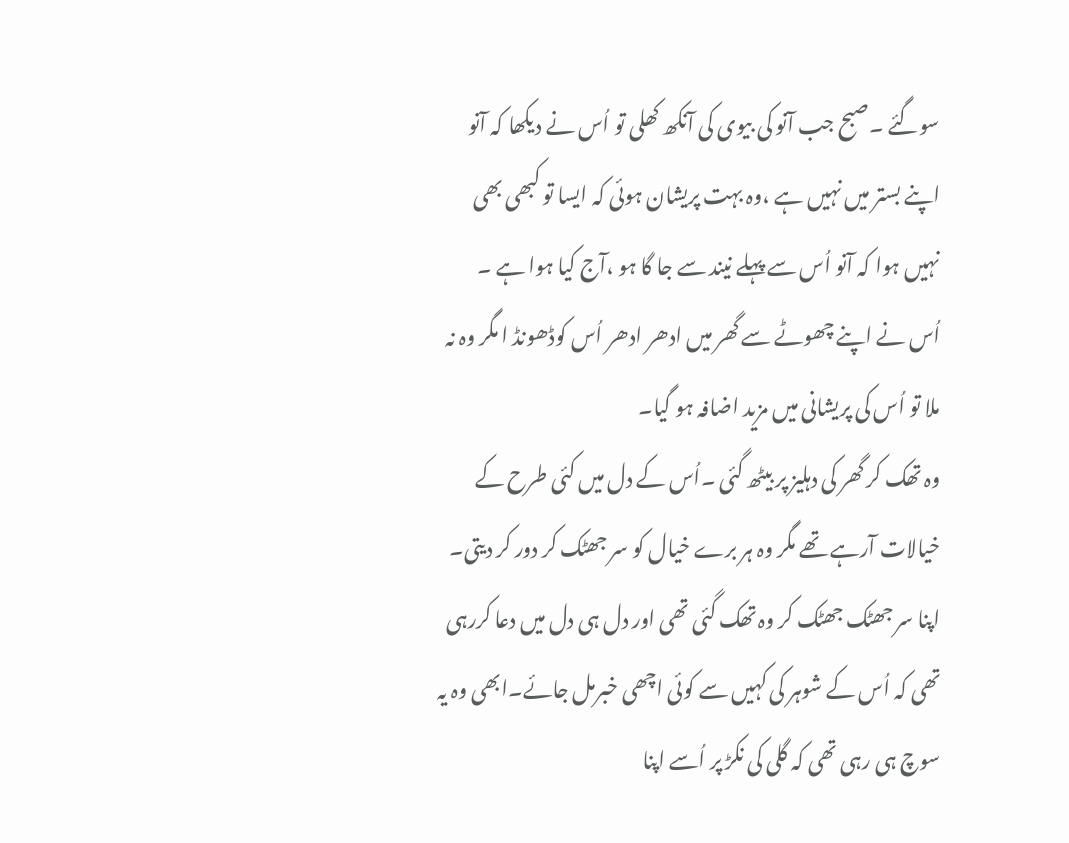سوگئے ۔صبح جب آنو کی بیوی کی آنکھ کھلی تو اُس نے دیکھا کہ آنو اپنے بستر میں نہیں ہے ،وہ بہت پریشان ہوئی کہ ایسا تو کبھی بھی نہیں ہوا کہ آنو اُس سے پہلے نیند سے جا گا ہو ،آج کیا ہوا ہے ۔
اُس نے اپنے چھوٹے سے گھر میں ادھر ادھر اُس کوڈھونڈ ا مگر وہ نہ ملا تو اُس کی پریشانی میں مزید اضافہ ہو گیا۔
وہ تھک کر گھر کی دہلیز پر بیٹھ گئی ۔اُس کے دل میں کئی طرح کے خیالات آرہے تھے مگر وہ ہر برے خیال کو سر جھٹک کر دور کر دیتی۔
اپنا سر جھٹک جھٹک کر وہ تھک گئی تھی اور دل ہی دل میں دعا کررہی تھی کہ اُس کے شوہر کی کہیں سے کوئی اچھی خبرمل جائے۔ابھی وہ یہ سوچ ہی رہی تھی کہ گلی کی نکڑ پر اُسے اپنا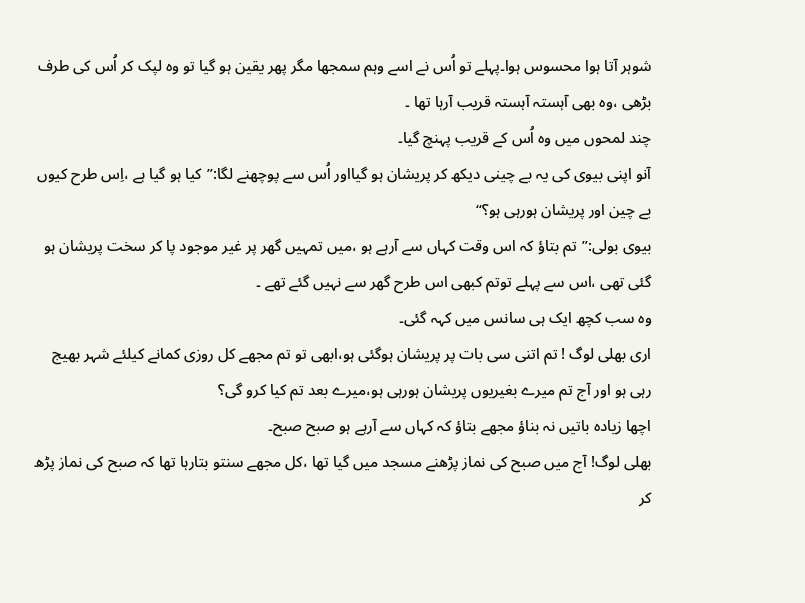شوہر آتا ہوا محسوس ہوا۔پہلے تو اُس نے اسے وہم سمجھا مگر پھر یقین ہو گیا تو وہ لپک کر اُس کی طرف بڑھی ،وہ بھی آہستہ آہستہ قریب آرہا تھا ۔
چند لمحوں میں وہ اُس کے قریب پہنچ گیا۔
آنو اپنی بیوی کی یہ بے چینی دیکھ کر پریشان ہو گیااور اُس سے پوچھنے لگا:”کیا ہو گیا ہے ،اِس طرح کیوں بے چین اور پریشان ہورہی ہو؟“
بیوی بولی:”تم بتاؤ کہ اس وقت کہاں سے آرہے ہو ،میں تمہیں گھر پر غیر موجود پا کر سخت پریشان ہو گئی تھی ،اس سے پہلے توتم کبھی اس طرح گھر سے نہیں گئے تھے ۔
وہ سب کچھ ایک ہی سانس میں کہہ گئی۔
اری بھلی لوگ ! تم اتنی سی بات پر پریشان ہوگئی ہو،ابھی تو تم مجھے کل روزی کمانے کیلئے شہر بھیج رہی ہو اور آج تم میرے بغیریوں پریشان ہورہی ہو،میرے بعد تم کیا کرو گی؟
اچھا زیادہ باتیں نہ بناؤ مجھے بتاؤ کہ کہاں سے آرہے ہو صبح صبح۔
بھلی لوگ! آج میں صبح کی نماز پڑھنے مسجد میں گیا تھا ،کل مجھے سنتو بتارہا تھا کہ صبح کی نماز پڑھ کر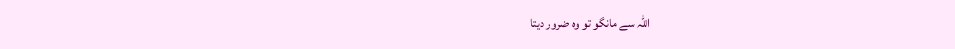اللہ سے مانگو تو وہ ضرور دیتا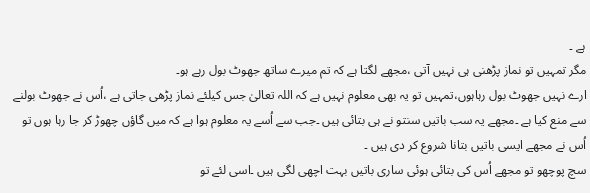ہے ۔
مگر تمہیں تو نماز پڑھنی ہی نہیں آتی ،مجھے لگتا ہے کہ تم میرے ساتھ جھوٹ بول رہے ہو۔
ارے نہیں جھوٹ بول رہاہوں،تمہیں تو یہ بھی معلوم نہیں ہے کہ اللہ تعالیٰ جس کیلئے نماز پڑھی جاتی ہے ،اُس نے جھوٹ بولنے سے منع کیا ہے ۔مجھے یہ سب باتیں سنتو نے ہی بتائی ہیں ۔جب سے اُسے یہ معلوم ہوا ہے کہ میں گاؤں چھوڑ کر جا رہا ہوں تو اُس نے مجھے ایسی باتیں بتانا شروع کر دی ہیں ۔
سچ پوچھو تو مجھے اُس کی بتائی ہوئی ساری باتیں بہت اچھی لگی ہیں ۔اسی لئے تو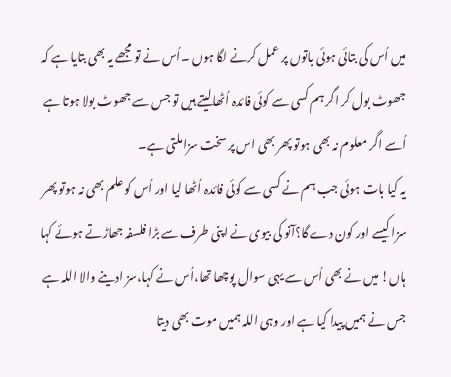میں اُس کی بتائی ہوئی باتوں پر عمل کرنے لگا ہوں ۔اُس نے تو مجھے یہ بھی بتایا ہے کہ جھوٹ بول کر اگر ہم کسی سے کوئی فائدہ اُٹھالیتے ہیں تو جس سے جھوٹ بولا ہوتا ہے اُسے اگر معلوم نہ بھی ہوتو پھر بھی اس پر سخت سزاملتی ہے۔
یہ کیا بات ہوئی جب ہم نے کسی سے کوئی فائدہ اُٹھا لیا اور اُس کو علم بھی نہ ہوتو پھر سزا کیسے اور کون دے گا؟آنو کی بیوی نے اپنی طرف سے بڑا فلسفہ جھاڑتے ہوئے کہا ہاں! میں نے بھی اُس سے یہی سوال پوچھا تھا،اُس نے کہا،سز ادینے والا اللہ ہے جس نے ہمیں پیدا کیا ہے اور وہی اللہ ہمیں موت بھی دیتا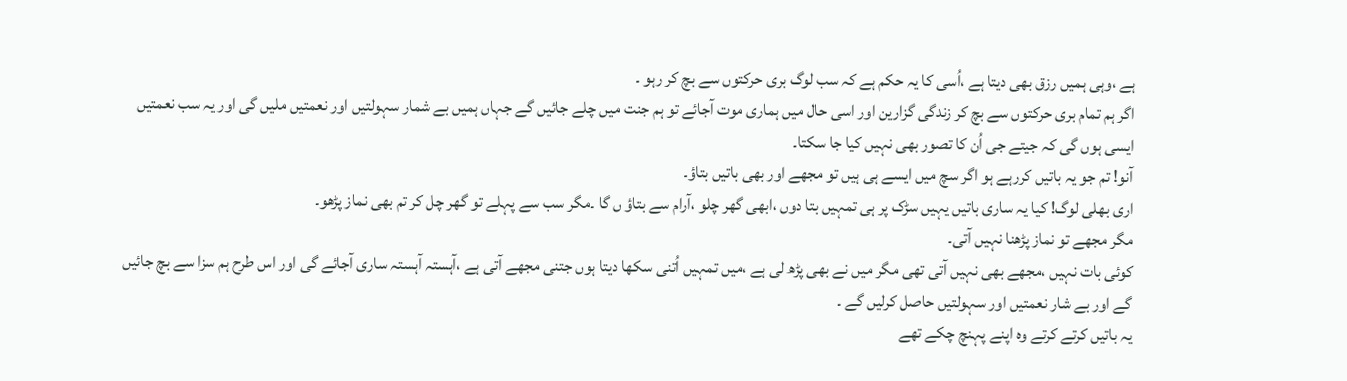ہے ،وہی ہمیں رزق بھی دیتا ہے ،اُسی کا یہ حکم ہے کہ سب لوگ بری حرکتوں سے بچ کر رہو ۔
اگر ہم تمام بری حرکتوں سے بچ کر زندگی گزارین اور اسی حال میں ہماری موت آجائے تو ہم جنت میں چلے جائیں گے جہاں ہمیں بے شمار سہولتیں اور نعمتیں ملیں گی اور یہ سب نعمتیں ایسی ہوں گی کہ جیتے جی اُن کا تصور بھی نہیں کیا جا سکتا۔
آنو! تم جو یہ باتیں کررہے ہو اگر سچ میں ایسے ہی ہیں تو مجھے اور بھی باتیں بتاؤ۔
اری بھلی لوگ! کیا یہ ساری باتیں یہیں سڑک پر ہی تمہیں بتا دوں ،ابھی گھر چلو ،آرام سے بتاؤ ں گا ۔مگر سب سے پہلے تو گھر چل کر تم بھی نماز پڑھو۔
مگر مجھے تو نماز پڑھنا نہیں آتی۔
کوئی بات نہیں ،مجھے بھی نہیں آتی تھی مگر میں نے بھی پڑھ لی ہے ،میں تمہیں اُتنی سکھا دیتا ہوں جتنی مجھے آتی ہے ،آہستہ آہستہ ساری آجائے گی اور اس طرح ہم سزا سے بچ جائیں گے اور بے شار نعمتیں اور سہولتیں حاصل کرلیں گے ۔
یہ باتیں کرتے کرتے وہ اپنے پہنچ چکے تھے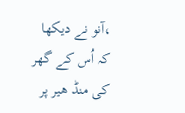،آنو نے دیکھا کہ اُس کے گھر کی منڈ ھیر پر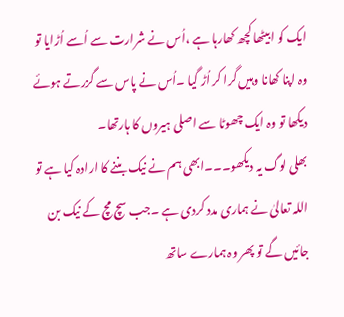ایک کو ابیٹھا کچھ کھارہا ہے ،اُس نے شرارت سے اُسے اُڑایا تو وہ اپنا کھانا وہیں گرا کر اُڑ گیا ۔اُس نے پاس سے گزرتے ہوئے دیکھا تو وہ ایک چھوٹا سے اصلی ہیروں کا ہارتھا۔
بھلی لوگ یہ دیکھو۔۔۔ابھی ہم نے نیک بننے کا ارادہ کیا ہے تو اللہ تعالیٰ نے ہماری مدد کردی ہے ۔جب سچ مچ کے نیک بن جائیں گے تو پھر وہ ہمارے ساتھ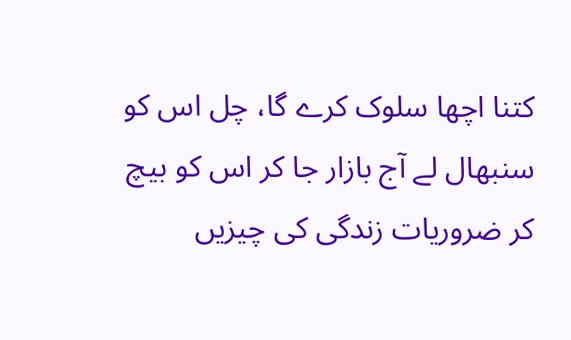کتنا اچھا سلوک کرے گا، چل اس کو سنبھال لے آج بازار جا کر اس کو بیچ کر ضروریات زندگی کی چیزیں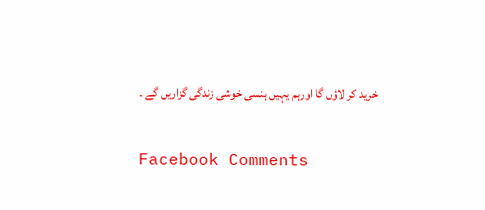خرید کر لاؤں گا اورہم یہیں ہنسی خوشی زندگی گزاریں گے ۔

Facebook Comments